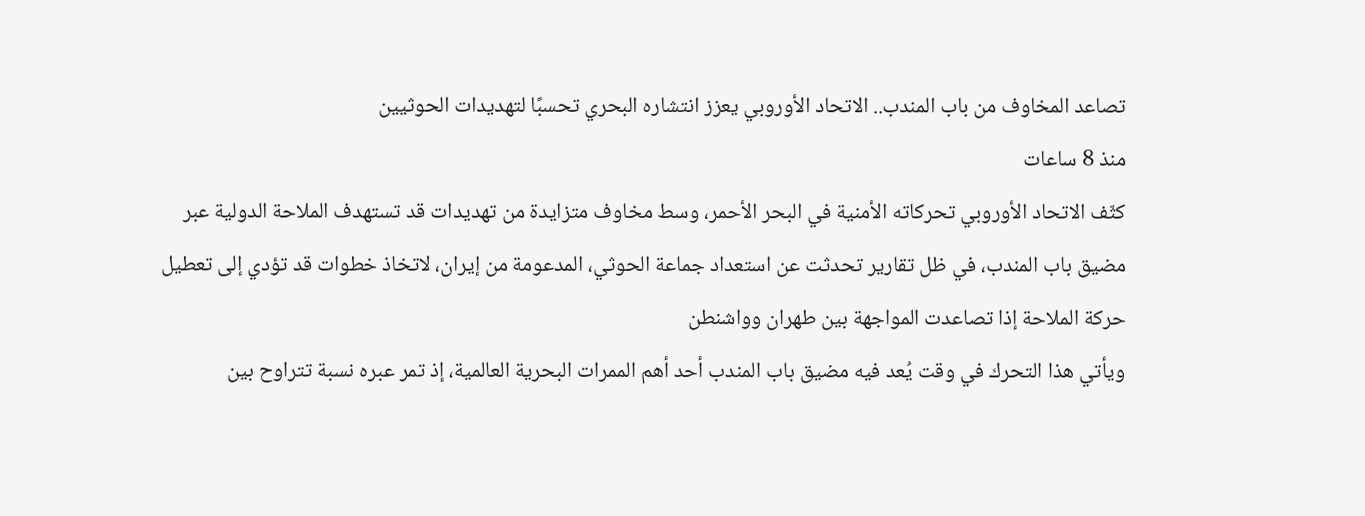تصاعد المخاوف من باب المندب.. الاتحاد الأوروبي يعزز انتشاره البحري تحسبًا لتهديدات الحوثيين
منذ 8 ساعات
كثّف الاتحاد الأوروبي تحركاته الأمنية في البحر الأحمر، وسط مخاوف متزايدة من تهديدات قد تستهدف الملاحة الدولية عبر مضيق باب المندب، في ظل تقارير تحدثت عن استعداد جماعة الحوثي، المدعومة من إيران، لاتخاذ خطوات قد تؤدي إلى تعطيل حركة الملاحة إذا تصاعدت المواجهة بين طهران وواشنطن
ويأتي هذا التحرك في وقت يُعد فيه مضيق باب المندب أحد أهم الممرات البحرية العالمية، إذ تمر عبره نسبة تتراوح بين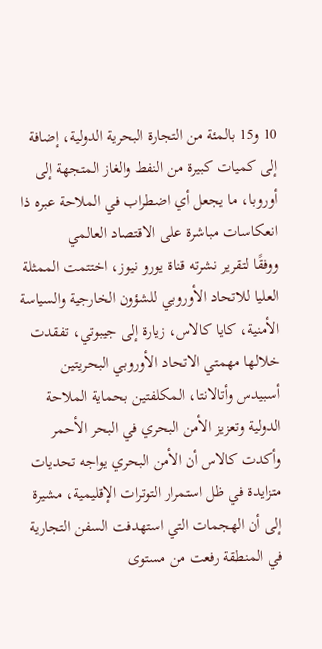10 و15 بالمئة من التجارة البحرية الدولية، إضافة إلى كميات كبيرة من النفط والغاز المتجهة إلى أوروبا، ما يجعل أي اضطراب في الملاحة عبره ذا انعكاسات مباشرة على الاقتصاد العالمي
ووفقًا لتقرير نشرته قناة يورو نيوز، اختتمت الممثلة العليا للاتحاد الأوروبي للشؤون الخارجية والسياسة الأمنية، كايا كالاس، زيارة إلى جيبوتي، تفقدت خلالها مهمتي الاتحاد الأوروبي البحريتين أسبيدس وأتالانتا، المكلفتين بحماية الملاحة الدولية وتعزيز الأمن البحري في البحر الأحمر
وأكدت كالاس أن الأمن البحري يواجه تحديات متزايدة في ظل استمرار التوترات الإقليمية، مشيرة إلى أن الهجمات التي استهدفت السفن التجارية في المنطقة رفعت من مستوى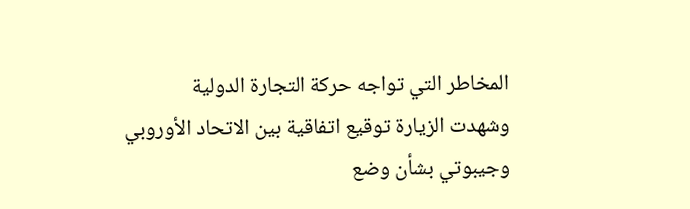المخاطر التي تواجه حركة التجارة الدولية
وشهدت الزيارة توقيع اتفاقية بين الاتحاد الأوروبي وجيبوتي بشأن وضع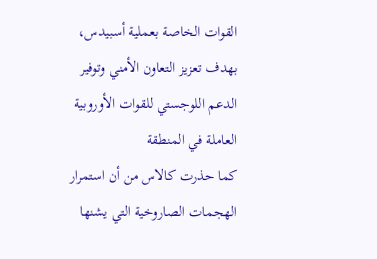القوات الخاصة بعملية أسبيدس، بهدف تعزيز التعاون الأمني وتوفير الدعم اللوجستي للقوات الأوروبية العاملة في المنطقة
كما حذرت كالاس من أن استمرار الهجمات الصاروخية التي يشنها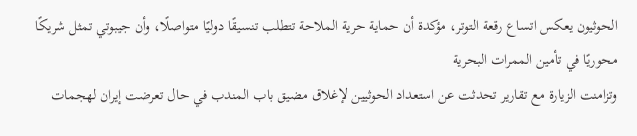الحوثيون يعكس اتساع رقعة التوتر، مؤكدة أن حماية حرية الملاحة تتطلب تنسيقًا دوليًا متواصلًا، وأن جيبوتي تمثل شريكًا محوريًا في تأمين الممرات البحرية
وتزامنت الزيارة مع تقارير تحدثت عن استعداد الحوثيين لإغلاق مضيق باب المندب في حال تعرضت إيران لهجمات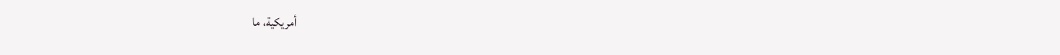أمريكية، ما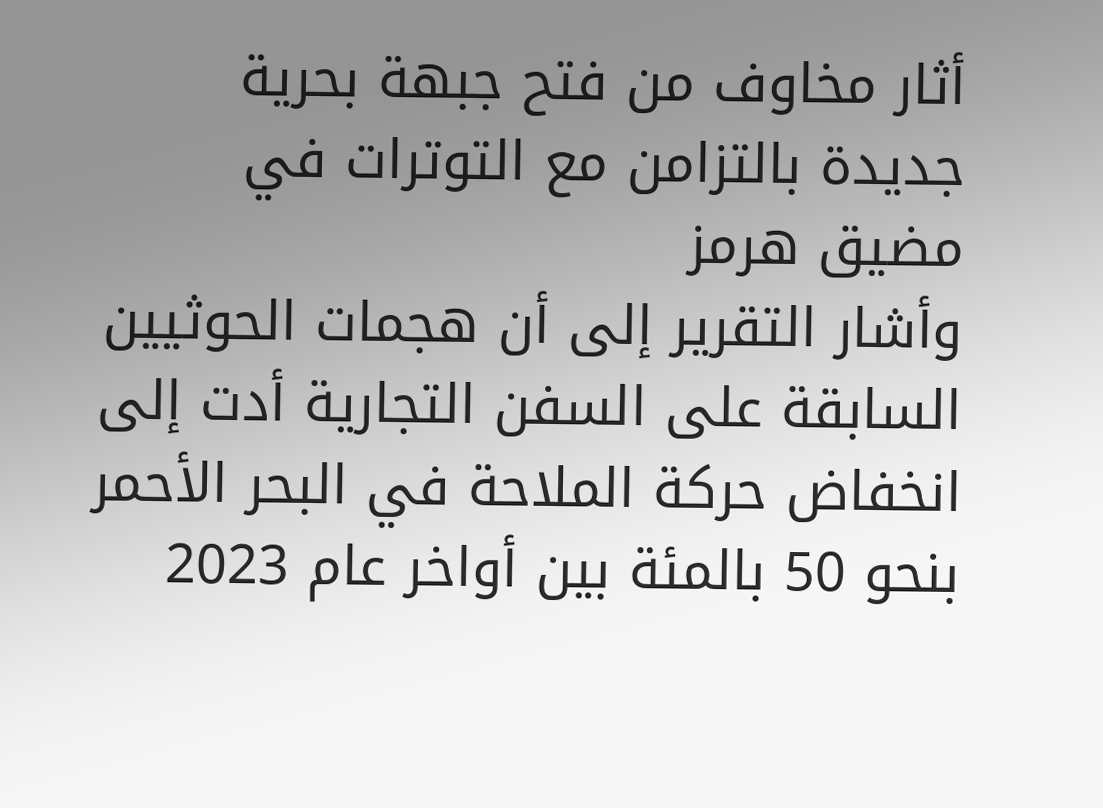أثار مخاوف من فتح جبهة بحرية جديدة بالتزامن مع التوترات في مضيق هرمز
وأشار التقرير إلى أن هجمات الحوثيين السابقة على السفن التجارية أدت إلى انخفاض حركة الملاحة في البحر الأحمر بنحو 50 بالمئة بين أواخر عام 2023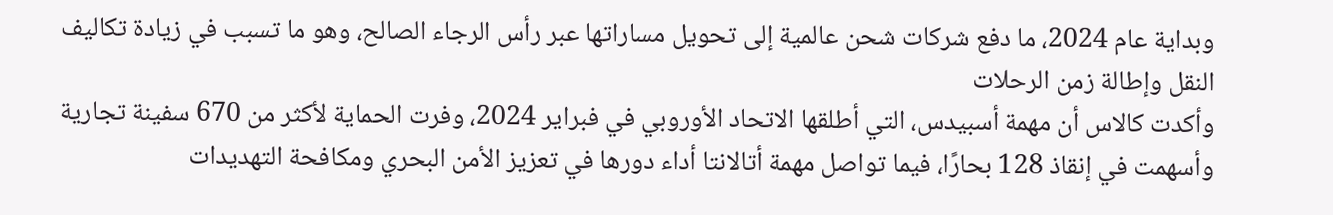وبداية عام 2024، ما دفع شركات شحن عالمية إلى تحويل مساراتها عبر رأس الرجاء الصالح، وهو ما تسبب في زيادة تكاليف النقل وإطالة زمن الرحلات
وأكدت كالاس أن مهمة أسبيدس، التي أطلقها الاتحاد الأوروبي في فبراير 2024، وفرت الحماية لأكثر من 670 سفينة تجارية وأسهمت في إنقاذ 128 بحارًا، فيما تواصل مهمة أتالانتا أداء دورها في تعزيز الأمن البحري ومكافحة التهديدات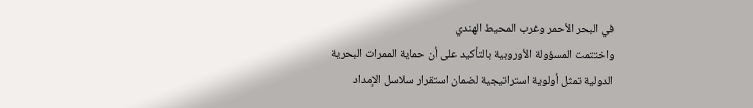في البحر الأحمر وغرب المحيط الهندي
واختتمت المسؤولة الأوروبية بالتأكيد على أن حماية الممرات البحرية الدولية تمثل أولوية استراتيجية لضمان استقرار سلاسل الإمداد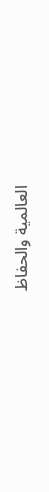العالمية والحفاظ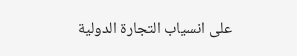على انسياب التجارة الدولية